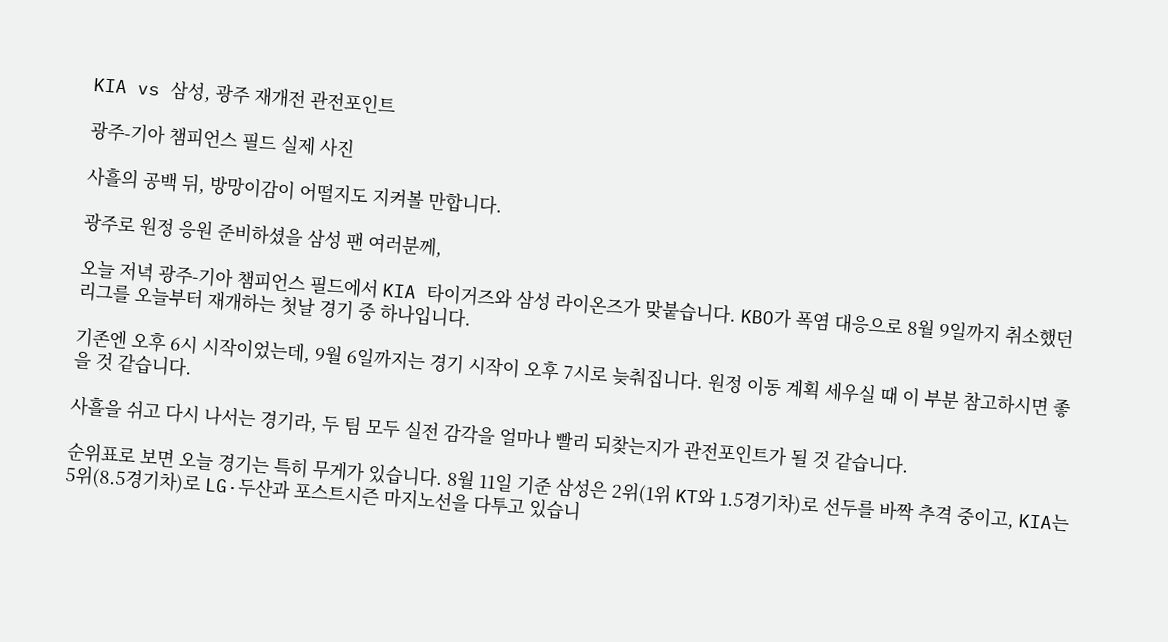KIA vs 삼성, 광주 재개전 관전포인트

광주-기아 챔피언스 필드 실제 사진

사흘의 공백 뒤, 방망이감이 어떨지도 지켜볼 만합니다.

광주로 원정 응원 준비하셨을 삼성 팬 여러분께,

오늘 저녁 광주-기아 챔피언스 필드에서 KIA 타이거즈와 삼성 라이온즈가 맞붙습니다. KBO가 폭염 대응으로 8월 9일까지 취소했던 리그를 오늘부터 재개하는 첫날 경기 중 하나입니다.

기존엔 오후 6시 시작이었는데, 9월 6일까지는 경기 시작이 오후 7시로 늦춰집니다. 원정 이동 계획 세우실 때 이 부분 참고하시면 좋을 것 같습니다.

사흘을 쉬고 다시 나서는 경기라, 두 팀 모두 실전 감각을 얼마나 빨리 되찾는지가 관전포인트가 될 것 같습니다.

순위표로 보면 오늘 경기는 특히 무게가 있습니다. 8월 11일 기준 삼성은 2위(1위 KT와 1.5경기차)로 선두를 바짝 추격 중이고, KIA는 5위(8.5경기차)로 LG·두산과 포스트시즌 마지노선을 다투고 있습니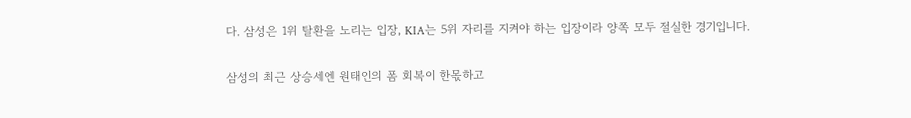다. 삼성은 1위 탈환을 노리는 입장, KIA는 5위 자리를 지켜야 하는 입장이라 양쪽 모두 절실한 경기입니다.

삼성의 최근 상승세엔 원태인의 폼 회복이 한몫하고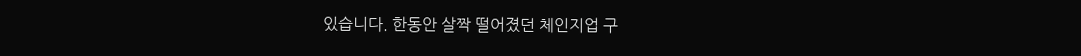있습니다. 한동안 살짝 떨어졌던 체인지업 구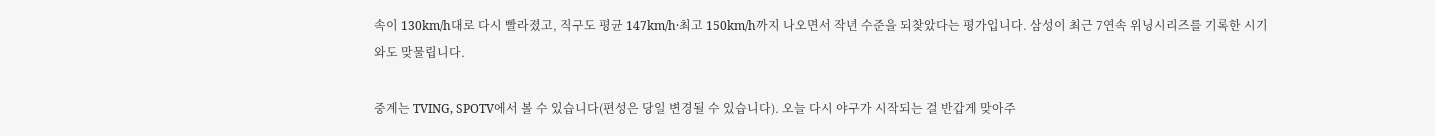속이 130km/h대로 다시 빨라졌고, 직구도 평균 147km/h·최고 150km/h까지 나오면서 작년 수준을 되찾았다는 평가입니다. 삼성이 최근 7연속 위닝시리즈를 기록한 시기와도 맞물립니다.

중계는 TVING, SPOTV에서 볼 수 있습니다(편성은 당일 변경될 수 있습니다). 오늘 다시 야구가 시작되는 걸 반갑게 맞아주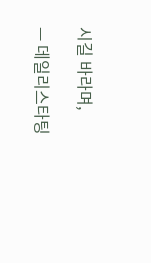시길 바라며,

— 데일리스타팅